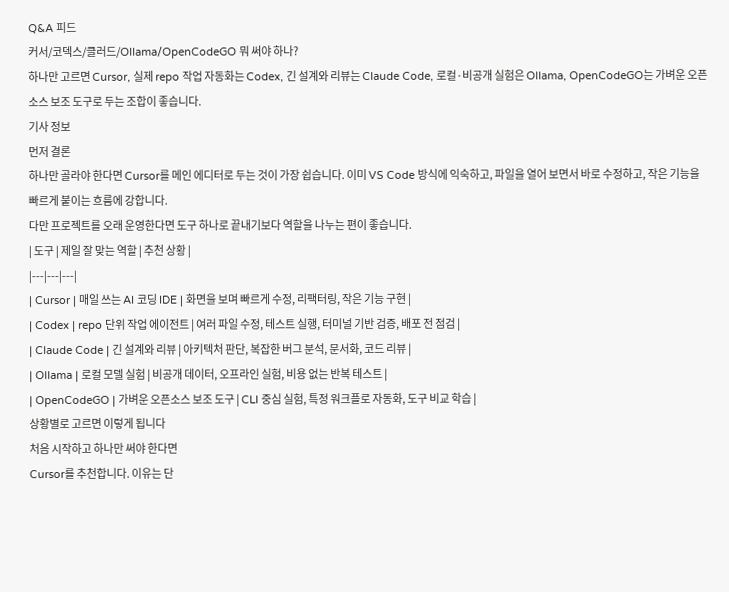Q&A 피드
커서/코덱스/클러드/Ollama/OpenCodeGO 뭐 써야 하나?
하나만 고르면 Cursor, 실제 repo 작업 자동화는 Codex, 긴 설계와 리뷰는 Claude Code, 로컬·비공개 실험은 Ollama, OpenCodeGO는 가벼운 오픈소스 보조 도구로 두는 조합이 좋습니다.
기사 정보
먼저 결론
하나만 골라야 한다면 Cursor를 메인 에디터로 두는 것이 가장 쉽습니다. 이미 VS Code 방식에 익숙하고, 파일을 열어 보면서 바로 수정하고, 작은 기능을 빠르게 붙이는 흐름에 강합니다.
다만 프로젝트를 오래 운영한다면 도구 하나로 끝내기보다 역할을 나누는 편이 좋습니다.
| 도구 | 제일 잘 맞는 역할 | 추천 상황 |
|---|---|---|
| Cursor | 매일 쓰는 AI 코딩 IDE | 화면을 보며 빠르게 수정, 리팩터링, 작은 기능 구현 |
| Codex | repo 단위 작업 에이전트 | 여러 파일 수정, 테스트 실행, 터미널 기반 검증, 배포 전 점검 |
| Claude Code | 긴 설계와 리뷰 | 아키텍처 판단, 복잡한 버그 분석, 문서화, 코드 리뷰 |
| Ollama | 로컬 모델 실험 | 비공개 데이터, 오프라인 실험, 비용 없는 반복 테스트 |
| OpenCodeGO | 가벼운 오픈소스 보조 도구 | CLI 중심 실험, 특정 워크플로 자동화, 도구 비교 학습 |
상황별로 고르면 이렇게 됩니다
처음 시작하고 하나만 써야 한다면
Cursor를 추천합니다. 이유는 단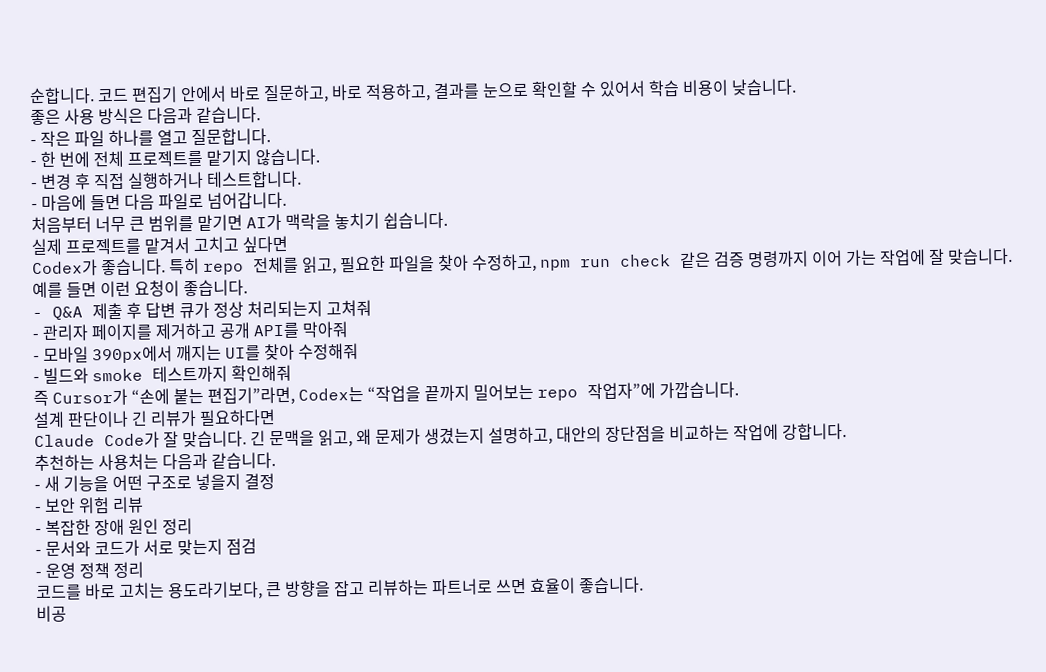순합니다. 코드 편집기 안에서 바로 질문하고, 바로 적용하고, 결과를 눈으로 확인할 수 있어서 학습 비용이 낮습니다.
좋은 사용 방식은 다음과 같습니다.
- 작은 파일 하나를 열고 질문합니다.
- 한 번에 전체 프로젝트를 맡기지 않습니다.
- 변경 후 직접 실행하거나 테스트합니다.
- 마음에 들면 다음 파일로 넘어갑니다.
처음부터 너무 큰 범위를 맡기면 AI가 맥락을 놓치기 쉽습니다.
실제 프로젝트를 맡겨서 고치고 싶다면
Codex가 좋습니다. 특히 repo 전체를 읽고, 필요한 파일을 찾아 수정하고, npm run check 같은 검증 명령까지 이어 가는 작업에 잘 맞습니다.
예를 들면 이런 요청이 좋습니다.
- Q&A 제출 후 답변 큐가 정상 처리되는지 고쳐줘
- 관리자 페이지를 제거하고 공개 API를 막아줘
- 모바일 390px에서 깨지는 UI를 찾아 수정해줘
- 빌드와 smoke 테스트까지 확인해줘
즉 Cursor가 “손에 붙는 편집기”라면, Codex는 “작업을 끝까지 밀어보는 repo 작업자”에 가깝습니다.
설계 판단이나 긴 리뷰가 필요하다면
Claude Code가 잘 맞습니다. 긴 문맥을 읽고, 왜 문제가 생겼는지 설명하고, 대안의 장단점을 비교하는 작업에 강합니다.
추천하는 사용처는 다음과 같습니다.
- 새 기능을 어떤 구조로 넣을지 결정
- 보안 위험 리뷰
- 복잡한 장애 원인 정리
- 문서와 코드가 서로 맞는지 점검
- 운영 정책 정리
코드를 바로 고치는 용도라기보다, 큰 방향을 잡고 리뷰하는 파트너로 쓰면 효율이 좋습니다.
비공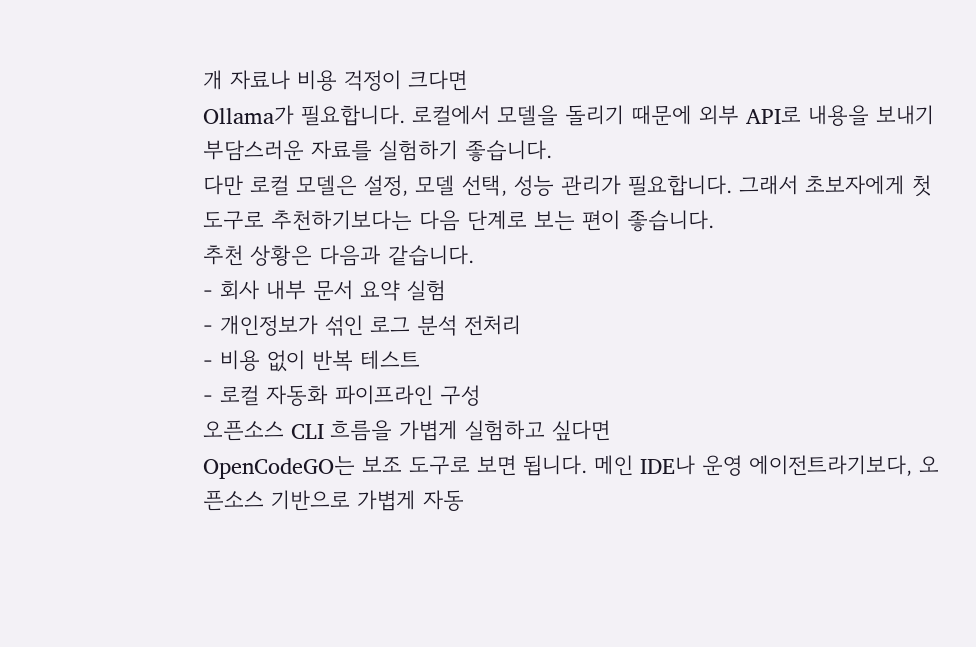개 자료나 비용 걱정이 크다면
Ollama가 필요합니다. 로컬에서 모델을 돌리기 때문에 외부 API로 내용을 보내기 부담스러운 자료를 실험하기 좋습니다.
다만 로컬 모델은 설정, 모델 선택, 성능 관리가 필요합니다. 그래서 초보자에게 첫 도구로 추천하기보다는 다음 단계로 보는 편이 좋습니다.
추천 상황은 다음과 같습니다.
- 회사 내부 문서 요약 실험
- 개인정보가 섞인 로그 분석 전처리
- 비용 없이 반복 테스트
- 로컬 자동화 파이프라인 구성
오픈소스 CLI 흐름을 가볍게 실험하고 싶다면
OpenCodeGO는 보조 도구로 보면 됩니다. 메인 IDE나 운영 에이전트라기보다, 오픈소스 기반으로 가볍게 자동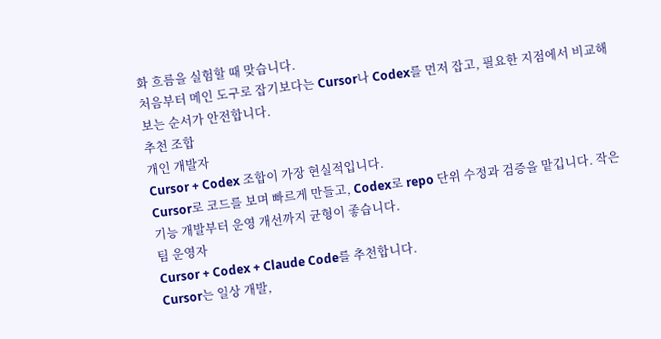화 흐름을 실험할 때 맞습니다.
처음부터 메인 도구로 잡기보다는 Cursor나 Codex를 먼저 잡고, 필요한 지점에서 비교해 보는 순서가 안전합니다.
추천 조합
개인 개발자
Cursor + Codex 조합이 가장 현실적입니다.
Cursor로 코드를 보며 빠르게 만들고, Codex로 repo 단위 수정과 검증을 맡깁니다. 작은 기능 개발부터 운영 개선까지 균형이 좋습니다.
팀 운영자
Cursor + Codex + Claude Code를 추천합니다.
Cursor는 일상 개발,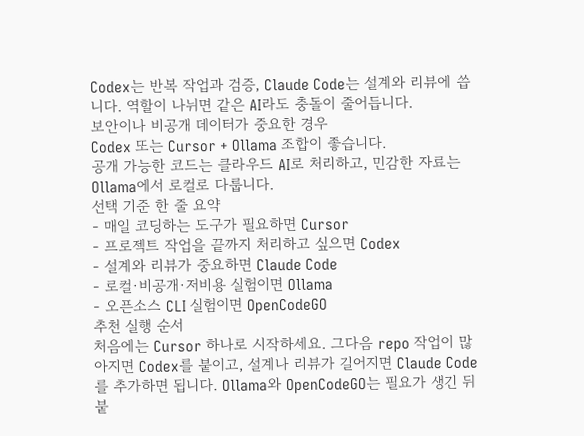Codex는 반복 작업과 검증, Claude Code는 설계와 리뷰에 씁니다. 역할이 나뉘면 같은 AI라도 충돌이 줄어듭니다.
보안이나 비공개 데이터가 중요한 경우
Codex 또는 Cursor + Ollama 조합이 좋습니다.
공개 가능한 코드는 클라우드 AI로 처리하고, 민감한 자료는 Ollama에서 로컬로 다룹니다.
선택 기준 한 줄 요약
- 매일 코딩하는 도구가 필요하면 Cursor
- 프로젝트 작업을 끝까지 처리하고 싶으면 Codex
- 설계와 리뷰가 중요하면 Claude Code
- 로컬·비공개·저비용 실험이면 Ollama
- 오픈소스 CLI 실험이면 OpenCodeGO
추천 실행 순서
처음에는 Cursor 하나로 시작하세요. 그다음 repo 작업이 많아지면 Codex를 붙이고, 설계나 리뷰가 길어지면 Claude Code를 추가하면 됩니다. Ollama와 OpenCodeGO는 필요가 생긴 뒤 붙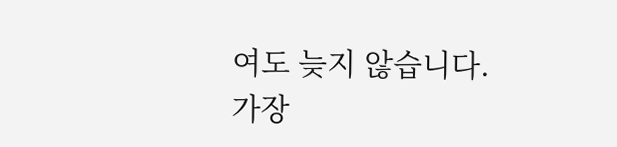여도 늦지 않습니다.
가장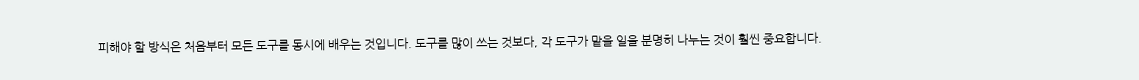피해야 할 방식은 처음부터 모든 도구를 동시에 배우는 것입니다. 도구를 많이 쓰는 것보다, 각 도구가 맡을 일을 분명히 나누는 것이 훨씬 중요합니다.